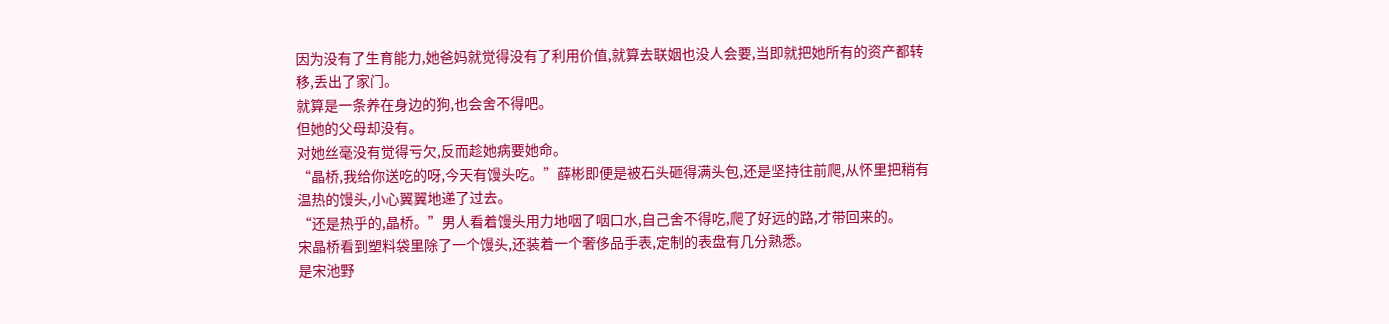因为没有了生育能力,她爸妈就觉得没有了利用价值,就算去联姻也没人会要,当即就把她所有的资产都转移,丢出了家门。
就算是一条养在身边的狗,也会舍不得吧。
但她的父母却没有。
对她丝毫没有觉得亏欠,反而趁她病要她命。
“晶桥,我给你送吃的呀,今天有馒头吃。”薛彬即便是被石头砸得满头包,还是坚持往前爬,从怀里把稍有温热的馒头,小心翼翼地递了过去。
“还是热乎的,晶桥。”男人看着馒头用力地咽了咽口水,自己舍不得吃,爬了好远的路,才带回来的。
宋晶桥看到塑料袋里除了一个馒头,还装着一个奢侈品手表,定制的表盘有几分熟悉。
是宋池野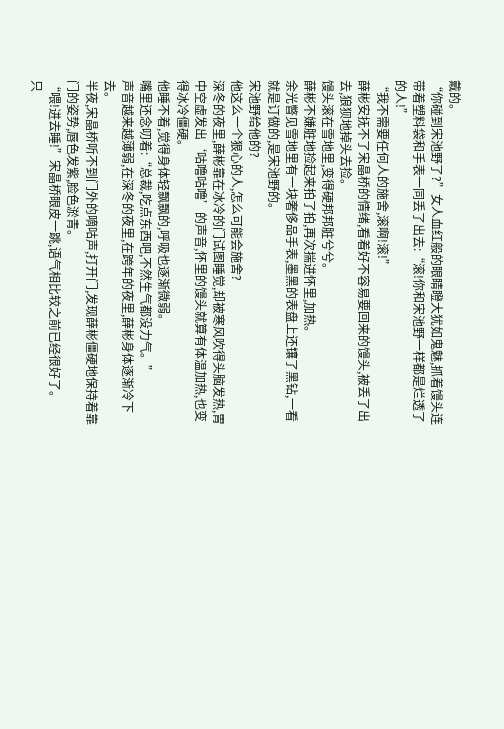戴的。
“你碰到宋池野了?”女人血红般的眼睛瞪大犹如鬼魅,抓着馒头连带着塑料袋和手表一同丢了出去:“滚!你和宋池野一样都是烂透了的人!”
“我不需要任何人的施舍,滚啊!滚!”
薛彬安抚不了宋晶桥的情绪,看着好不容易要回来的馒头,被丢了出去,狼狈地掉头去捡。
馒头滚在雪地里,变得硬邦邦脏兮兮。
薛彬不嫌脏地捡起来拍了拍,再次揣进怀里,加热。
余光瞥见雪地里有一块奢侈品手表,墨黑的表盘上还镶了黑钻,一看就是订做的,是宋池野的。
宋池野给他的?
他这么一个狠心的人,怎么可能会施舍?
深冬的夜里,薛彬靠在冰冷的门试图睡觉,却被寒风吹得头脑发热,胃中空虚发出‘咕噜咕噜’的声音,怀里的馒头就算有体温加热,也变得冰冷僵硬。
他睡不着,觉得身体轻飘飘的,呼吸也逐渐微弱。
嘴里还念叨着:“总裁,吃点东西吧,不然生气都没力气。”
声音越来越薄弱,在深冬的夜里,在跨年的夜里,薛彬身体逐渐冷下去。
半夜,宋晶桥听不到门外的嘀咕声,打开门,发现薛彬僵硬地保持着靠门的姿势,唇色发紫,脸色淤青。
“喂!进去睡!”宋晶桥眼皮一跳,语气相比较之前已经很好了。
只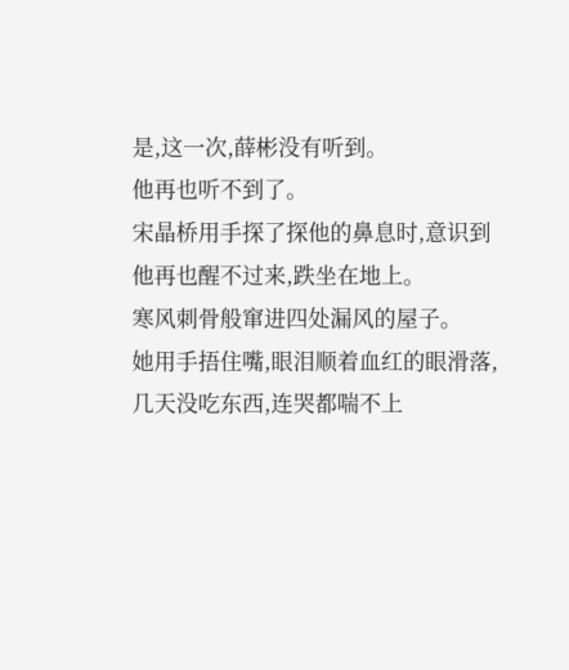是,这一次,薛彬没有听到。
他再也听不到了。
宋晶桥用手探了探他的鼻息时,意识到他再也醒不过来,跌坐在地上。
寒风刺骨般窜进四处漏风的屋子。
她用手捂住嘴,眼泪顺着血红的眼滑落,几天没吃东西,连哭都喘不上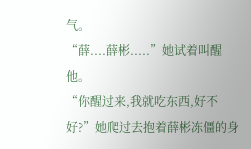气。
“薛....薛彬.....”她试着叫醒他。
“你醒过来,我就吃东西,好不好?”她爬过去抱着薛彬冻僵的身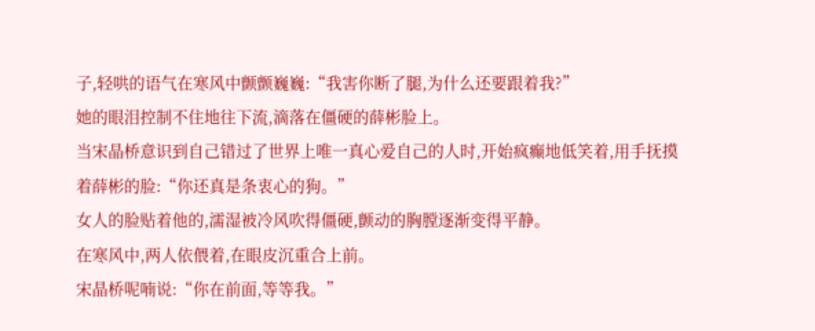子,轻哄的语气在寒风中颤颤巍巍:“我害你断了腿,为什么还要跟着我?”
她的眼泪控制不住地往下流,滴落在僵硬的薛彬脸上。
当宋晶桥意识到自己错过了世界上唯一真心爱自己的人时,开始疯癫地低笑着,用手抚摸着薛彬的脸:“你还真是条衷心的狗。”
女人的脸贴着他的,濡湿被冷风吹得僵硬,颤动的胸膛逐渐变得平静。
在寒风中,两人依偎着,在眼皮沉重合上前。
宋晶桥呢喃说:“你在前面,等等我。”